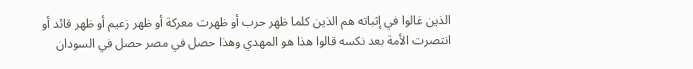الذين غالوا في إثباته هم الذين كلما ظهر حرب أو ظهرت معركة أو ظهر زعيم أو ظهر قائد أو انتصرت الأمة بعد نكسه قالوا هذا هو المهدي وهذا حصل في مصر حصل في السودان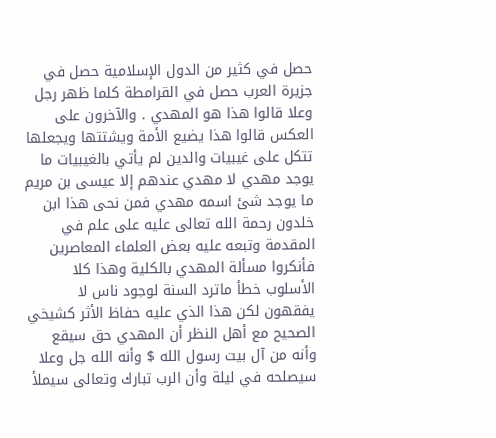حصل في كثير من الدول الإسلامية حصل في جزيرة العرب حصل في القرامطة كلما ظهر رجل وعلا قالوا هذا هو المهدي . والآخرون على العكس قالوا هذا يضيع الأمة ويشتتها ويجعلها تتكل على غيبيات والدين لم يأتي بالغيبيات ما يوجد مهدي لا مهدي عندهم إلا عيسى بن مريم ما يوجد شئ اسمه مهدي فمن نحى هذا ابن خلدون رحمة الله تعالى عليه على علم في المقدمة وتبعه عليه بعض العلماء المعاصرين فأنكروا مسألة المهدي بالكلية وهذا كلا الأسلوب خطأ ماترد السنة لوجود ناس لا يفقهون لكن هذا الذي عليه حفاظ الأثر كشيخي الصحيح مع أهل النظر أن المهدي حق سيقع وأنه من آل بيت رسول الله $ وأنه الله جل وعلا سيصلحه في ليلة وأن الرب تبارك وتعالى سيملأ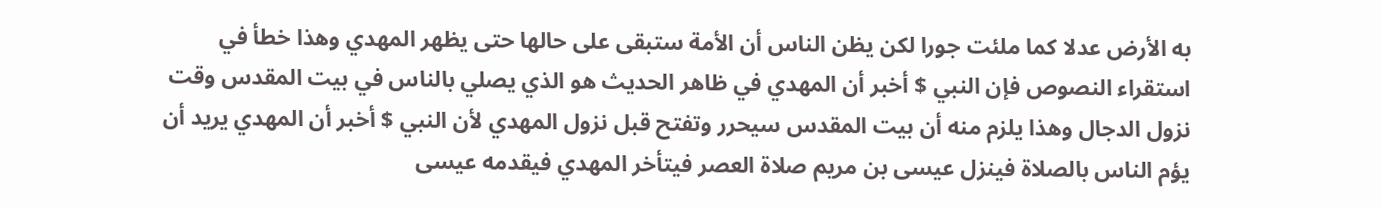به الأرض عدلا كما ملئت جورا لكن يظن الناس أن الأمة ستبقى على حالها حتى يظهر المهدي وهذا خطأ في استقراء النصوص فإن النبي $ أخبر أن المهدي في ظاهر الحديث هو الذي يصلي بالناس في بيت المقدس وقت نزول الدجال وهذا يلزم منه أن بيت المقدس سيحرر وتفتح قبل نزول المهدي لأن النبي $ أخبر أن المهدي يريد أن يؤم الناس بالصلاة فينزل عيسى بن مريم صلاة العصر فيتأخر المهدي فيقدمه عيسى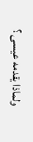ولماذا يقدمه عيسى ؟